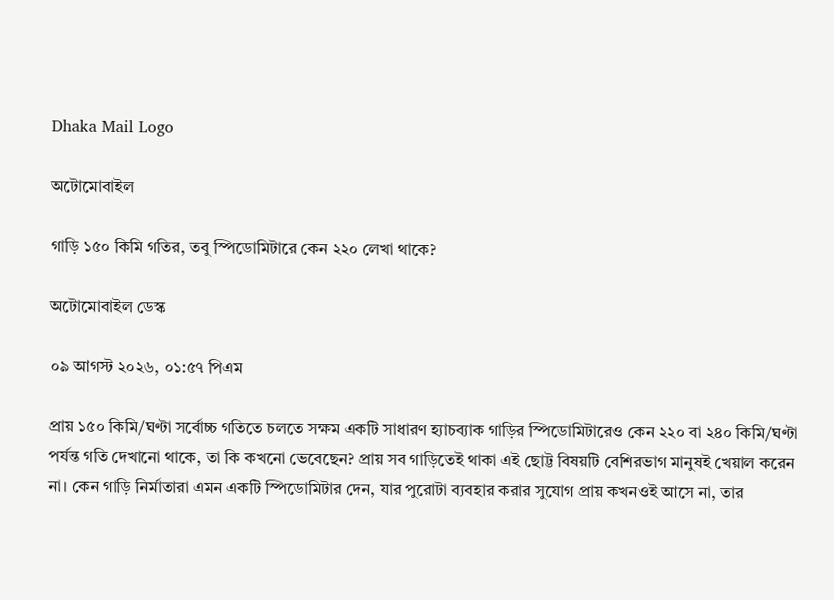Dhaka Mail Logo

অটোমোবাইল

গাড়ি ১৫০ কিমি গতির, তবু স্পিডোমিটারে কেন ২২০ লেখা থাকে?

অটোমোবাইল ডেস্ক

০৯ আগস্ট ২০২৬, ০১:৫৭ পিএম

প্রায় ১৫০ কিমি/ঘণ্টা সর্বোচ্চ গতিতে চলতে সক্ষম একটি সাধারণ হ্যাচব্যাক গাড়ির স্পিডোমিটারেও কেন ২২০ বা ২৪০ কিমি/ঘণ্টা পর্যন্ত গতি দেখানো থাকে, তা কি কখনো ভেবেছেন? প্রায় সব গাড়িতেই থাকা এই ছোট্ট বিষয়টি বেশিরভাগ মানুষই খেয়াল করেন না। কেন গাড়ি নির্মাতারা এমন একটি স্পিডোমিটার দেন, যার পুরোটা ব্যবহার করার সুযোগ প্রায় কখনওই আসে না, তার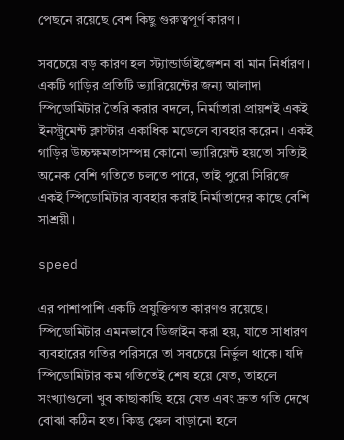পেছনে রয়েছে বেশ কিছু গুরুত্বপূর্ণ কারণ।

সবচেয়ে বড় কারণ হল স্ট্যান্ডার্ডাইজেশন বা মান নির্ধারণ। একটি গাড়ির প্রতিটি ভ্যারিয়েন্টের জন্য আলাদা স্পিডোমিটার তৈরি করার বদলে, নির্মাতারা প্রায়শই একই ইনস্ট্রুমেন্ট ক্লাস্টার একাধিক মডেলে ব্যবহার করেন। একই গাড়ির উচ্চক্ষমতাসম্পন্ন কোনো ভ্যারিয়েন্ট হয়তো সত্যিই অনেক বেশি গতিতে চলতে পারে, তাই পুরো সিরিজে একই স্পিডোমিটার ব্যবহার করাই নির্মাতাদের কাছে বেশি সাশ্রয়ী।

speed

এর পাশাপাশি একটি প্রযুক্তিগত কারণও রয়েছে। স্পিডোমিটার এমনভাবে ডিজাইন করা হয়, যাতে সাধারণ ব্যবহারের গতির পরিসরে তা সবচেয়ে নির্ভুল থাকে। যদি স্পিডোমিটার কম গতিতেই শেষ হয়ে যেত, তাহলে সংখ্যাগুলো খুব কাছাকাছি হয়ে যেত এবং দ্রুত গতি দেখে বোঝা কঠিন হত। কিন্তু স্কেল বাড়ানো হলে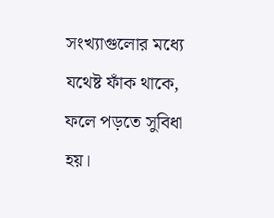সংখ্যাগুলোর মধ্যে যথেষ্ট ফাঁক থাকে, ফলে পড়তে সুবিধা হয়।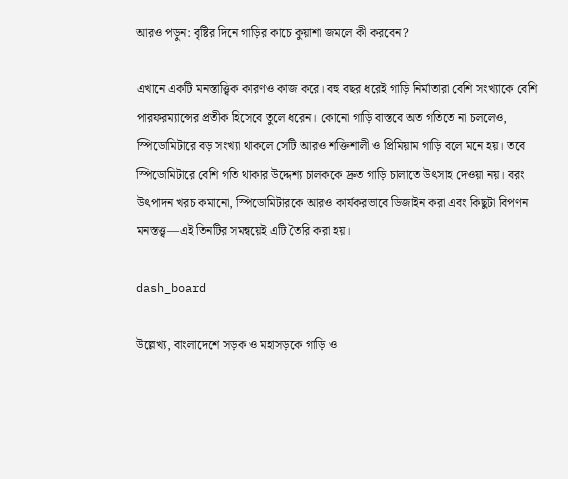আরও পড়ুন: বৃষ্টির দিনে গাড়ির কাচে কুয়াশা জমলে কী করবেন?

এখানে একটি মনস্তাত্ত্বিক কারণও কাজ করে। বহু বছর ধরেই গাড়ি নির্মাতারা বেশি সংখ্যাকে বেশি পারফরম্যান্সের প্রতীক হিসেবে তুলে ধরেন। কোনো গাড়ি বাস্তবে অত গতিতে না চললেও, স্পিডোমিটারে বড় সংখ্যা থাকলে সেটি আরও শক্তিশালী ও প্রিমিয়াম গাড়ি বলে মনে হয়। তবে স্পিডোমিটারে বেশি গতি থাকার উদ্দেশ্য চালককে দ্রুত গাড়ি চালাতে উৎসাহ দেওয়া নয়। বরং উৎপাদন খরচ কমানো, স্পিডোমিটারকে আরও কার্যকরভাবে ডিজাইন করা এবং কিছুটা বিপণন মনস্তত্ত্ব—এই তিনটির সমন্বয়েই এটি তৈরি করা হয়।

dash_board

উল্লেখ্য, বাংলাদেশে সড়ক ও মহাসড়কে গাড়ি ও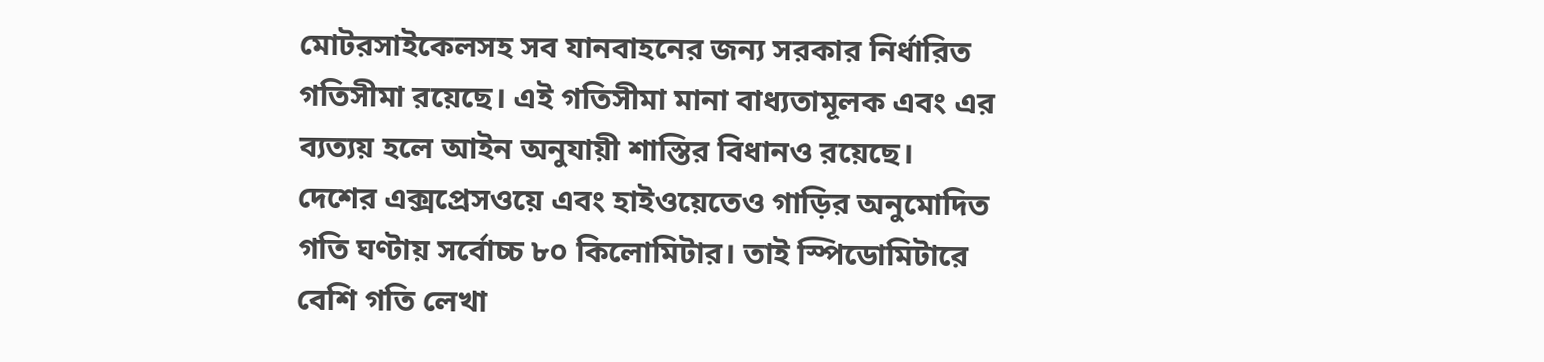মোটরসাইকেলসহ সব যানবাহনের জন্য সরকার নির্ধারিত গতিসীমা রয়েছে। এই গতিসীমা মানা বাধ্যতামূলক এবং এর ব্যত্যয় হলে আইন অনুযায়ী শাস্তির বিধানও রয়েছে। দেশের এক্সপ্রেসওয়ে এবং হাইওয়েতেও গাড়ির অনুমোদিত গতি ঘণ্টায় সর্বোচ্চ ৮০ কিলোমিটার। তাই স্পিডোমিটারে বেশি গতি লেখা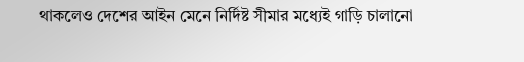থাকলেও দেশের আইন মেনে নির্দিষ্ট সীমার মধ্যেই গাড়ি চালানো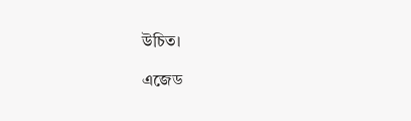উচিত।

এজেড